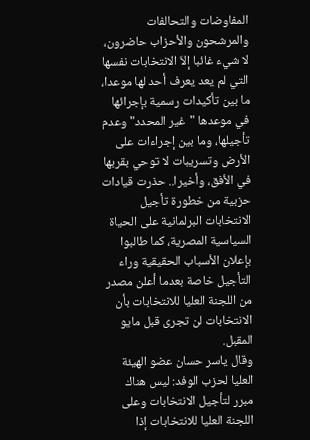المفاوضات والتحالفات والمرشحون والأحزاب حاضرون، لا شيء غائبا إلاّ الانتخابات نفسها التي لم يعد يعرف أحد لها موعدا، ما بين تأكيدات رسمية بإجرائها في موعدها "غير المحدد" وعدم تأجيلها، وما بين إجراءات على الأرض وتسريبات لا توحي بقربها في الأفق، وأخيرا.. حذرت قيادات حزبية من خطورة تأجيل الانتخابات البرلمانية على الحياة السياسية المصرية، كما طالبوا بإعلان الأسباب الحقيقية وراء التأجيل خاصة بعدما أعلن مصدر من اللجنة العليا للانتخابات بأن الانتخابات لن تجرى قبل مايو المقبل.
وقال ياسر حسان عضو الهيئة العليا لحزب الوفد: ليس هناك مبرر لتأجيل الانتخابات وعلى اللجنة العليا للانتخابات إذا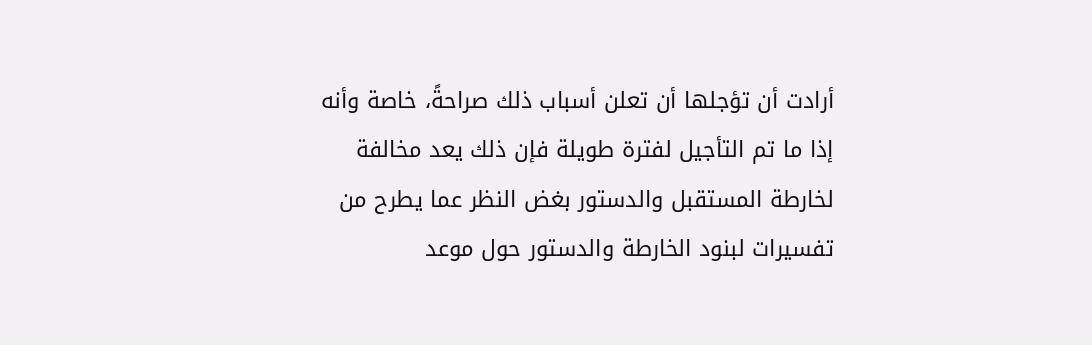أرادت أن تؤجلها أن تعلن أسباب ذلك صراحةً، خاصة وأنه إذا ما تم التأجيل لفترة طويلة فإن ذلك يعد مخالفة لخارطة المستقبل والدستور بغض النظر عما يطرح من تفسيرات لبنود الخارطة والدستور حول موعد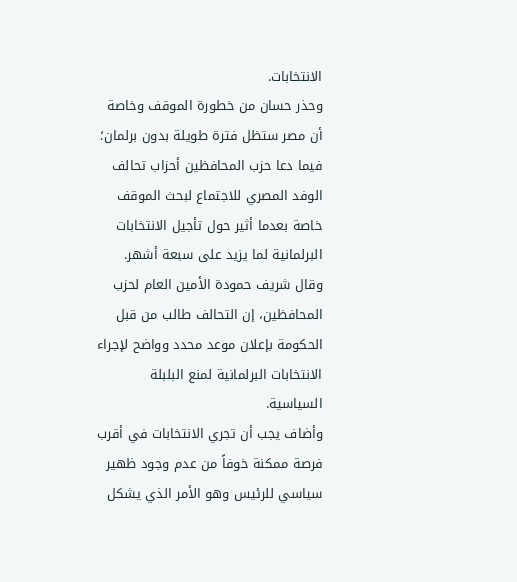الانتخابات.
وحذر حسان من خطورة الموقف وخاصة أن مصر ستظل فترة طويلة بدون برلمان؛ فيما دعا حزب المحافظين أحزاب تحالف الوفد المصري للاجتماع لبحث الموقف خاصة بعدما أثير حول تأجيل الانتخابات البرلمانية لما يزيد على سبعة أشهر.
وقال شريف حمودة الأمين العام لحزب المحافظين، إن التحالف طالب من قبل الحكومة بإعلان موعد محدد وواضح لإجراء الانتخابات البرلمانية لمنع البلبلة السياسية.
وأضاف يجب أن تجري الانتخابات في أقرب فرصة ممكنة خوفاً من عدم وجود ظهير سياسي للرئيس وهو الأمر الذي يشكل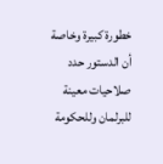خطورة كبيرة وخاصة أن الدستور حدد صلاحيات معينة للبرلمان وللحكومة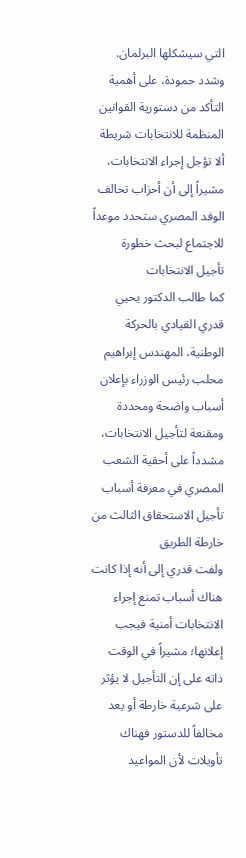التي سيشكلها البرلمان.
وشدد حمودة، على أهمية التأكد من دستورية القوانين المنظمة للانتخابات شريطة ألا تؤجل إجراء الانتخابات، مشيراً إلى أن أحزاب تحالف الوفد المصري ستحدد موعداً للاجتماع لبحث خطورة تأجيل الانتخابات
كما طالب الدكتور يحيي قدري القيادي بالحركة الوطنية، المهندس إبراهيم محلب رئيس الوزراء بإعلان أسباب واضحة ومحددة ومقنعة لتأجيل الانتخابات، مشدداً على أحقية الشعب المصري في معرفة أسباب تأجيل الاستحقاق الثالث من خارطة الطريق
ولفت قدري إلى أنه إذا كانت هناك أسباب تمنع إجراء الانتخابات أمنية فيجب إعلانها؛ مشيراً في الوقت ذاته على إن التأجيل لا يؤثر على شرعية خارطة أو يعد مخالفاً للدستور فهناك تأويلات لأن المواعيد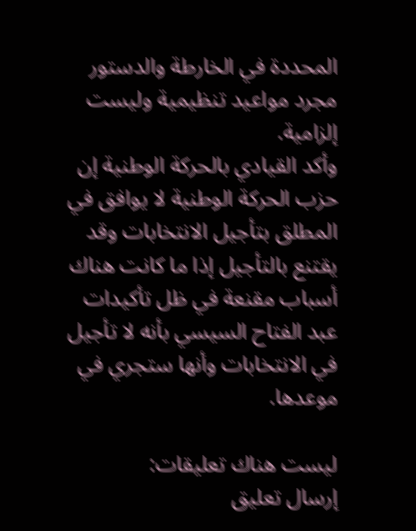المحددة في الخارطة والدستور مجرد مواعيد تنظيمية وليست إلزامية.
وأكد القيادي بالحركة الوطنية إن حزب الحركة الوطنية لا يوافق في المطلق بتأجيل الانتخابات وقد يقتنع بالتأجيل إذا ما كانت هناك أسباب مقنعة في ظل تأكيدات عبد الفتاح السيسي بأنه لا تأجيل في الانتخابات وأنها ستجري في موعدها.

ليست هناك تعليقات:
إرسال تعليق